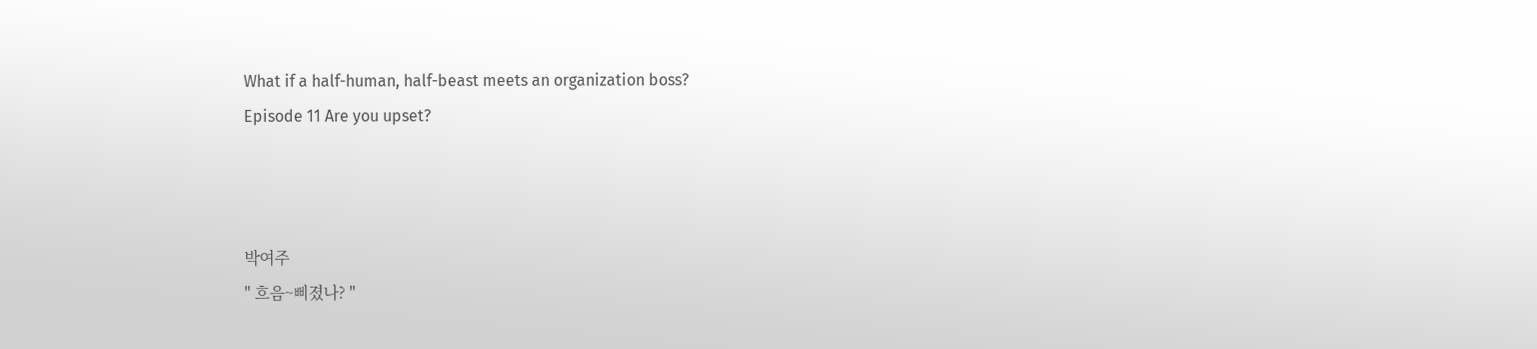What if a half-human, half-beast meets an organization boss?
Episode 11 Are you upset?



박여주
" 흐음~삐졌나? "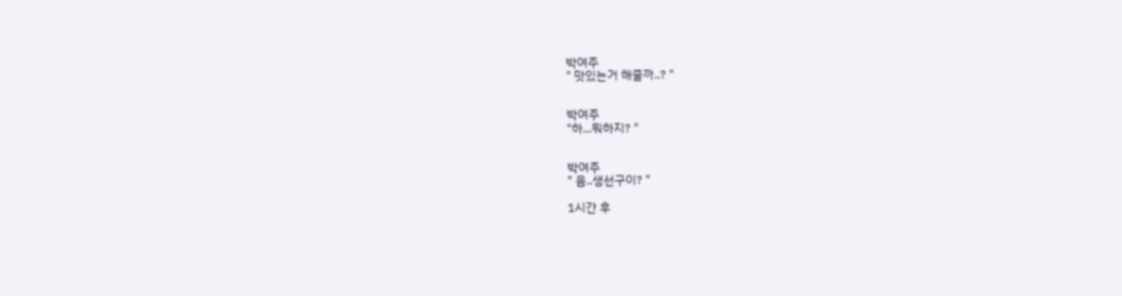박여주
" 맛있는거 해줄까..? "


박여주
"하...뭐하지? "


박여주
" 음..생선구이? "

1시간 후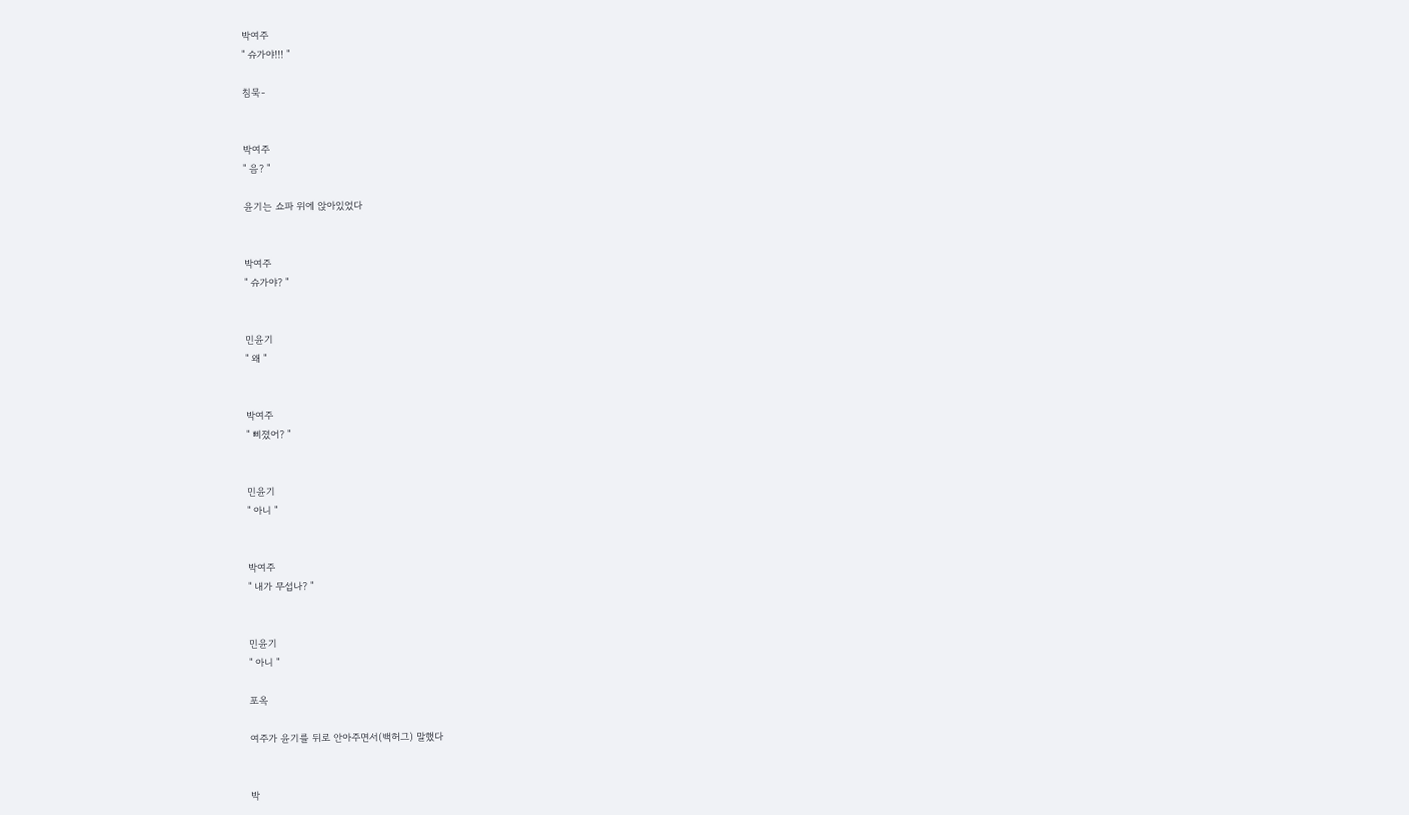박여주
" 슈가야!!! "

침묵-


박여주
" 음? "

윤기는 쇼파 위에 앉아있었다


박여주
" 슈가야? "


민윤기
" 왜 "


박여주
" 삐졌어? "


민윤기
" 아니 "


박여주
" 내가 무섭나? "


민윤기
" 아니 "

포옥

여주가 윤기를 뒤로 안아주면서(백허그) 말했다


박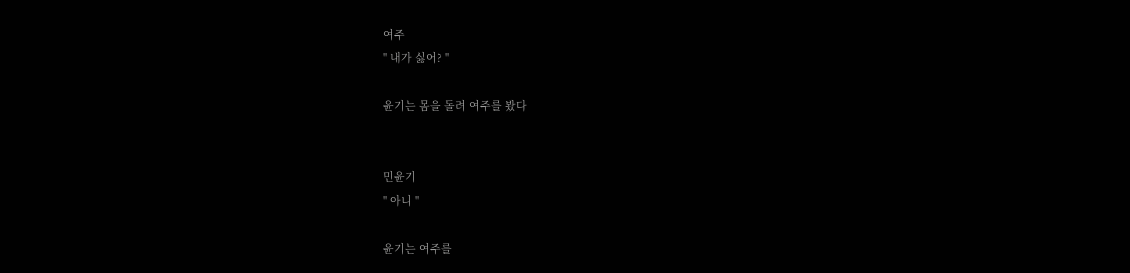여주
" 내가 싫어? "

윤기는 몸을 돌려 여주를 봤다


민윤기
" 아니 "

윤기는 여주를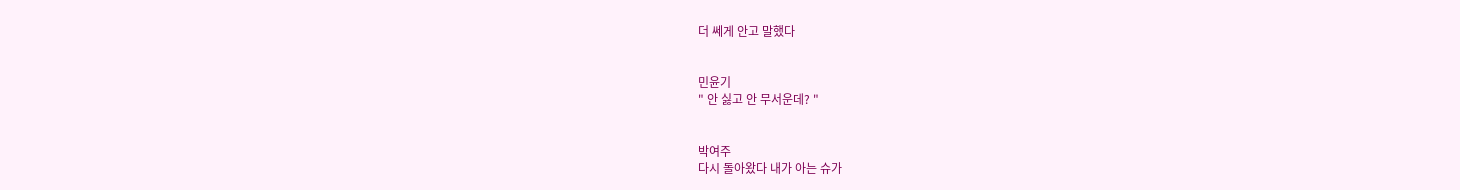더 쎄게 안고 말했다


민윤기
" 안 싫고 안 무서운데? "


박여주
다시 돌아왔다 내가 아는 슈가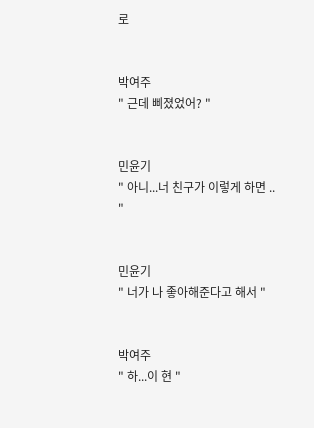로


박여주
" 근데 삐졌었어? "


민윤기
" 아니...너 친구가 이렇게 하면 .. "


민윤기
" 너가 나 좋아해준다고 해서 "


박여주
" 하...이 현 "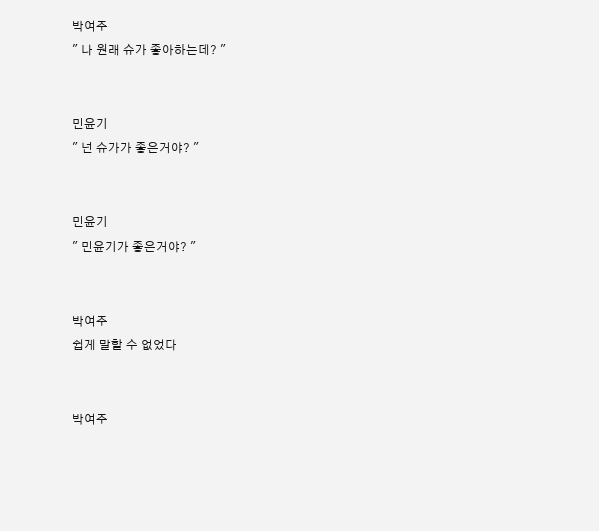박여주
" 나 원래 슈가 좋아하는데? "


민윤기
" 넌 슈가가 좋은거야? "


민윤기
" 민윤기가 좋은거야? "


박여주
쉽게 말할 수 없었다


박여주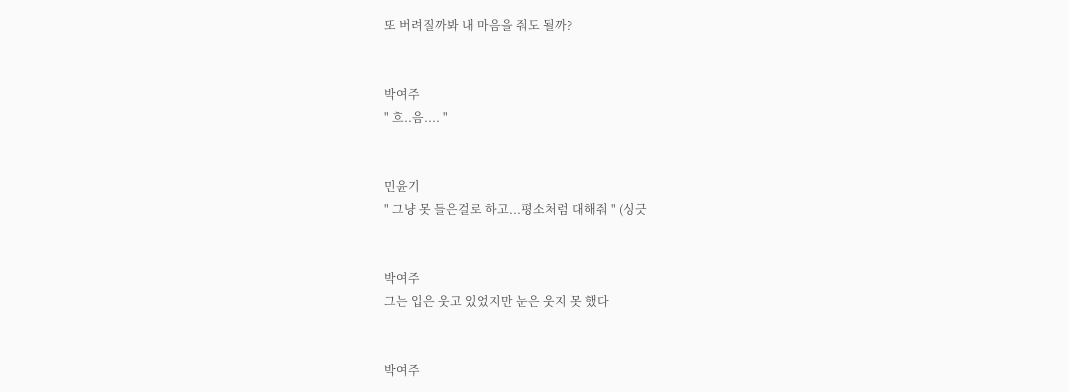또 버려질까봐 내 마음을 줘도 될까?


박여주
" 흐..음.... "


민윤기
" 그냥 못 들은걸로 하고...평소처럼 대해줘 " (싱긋


박여주
그는 입은 웃고 있었지만 눈은 웃지 못 했다


박여주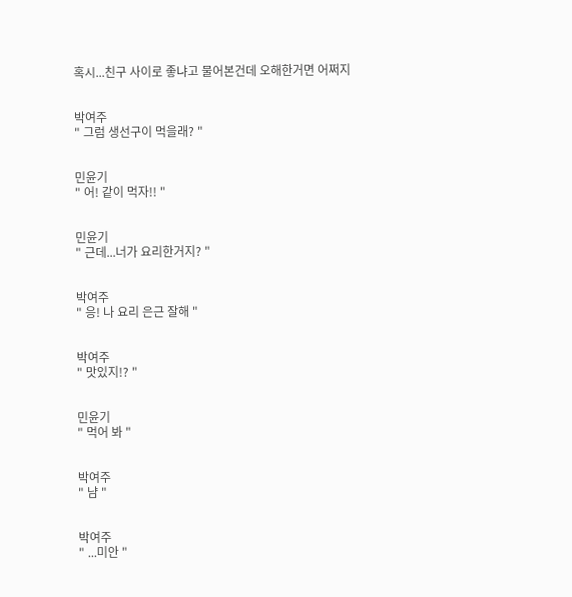혹시...친구 사이로 좋냐고 물어본건데 오해한거면 어쩌지


박여주
" 그럼 생선구이 먹을래? "


민윤기
" 어! 같이 먹자!! "


민윤기
" 근데...너가 요리한거지? "


박여주
" 응! 나 요리 은근 잘해 "


박여주
" 맛있지!? "


민윤기
" 먹어 봐 "


박여주
" 냠 "


박여주
" ...미안 "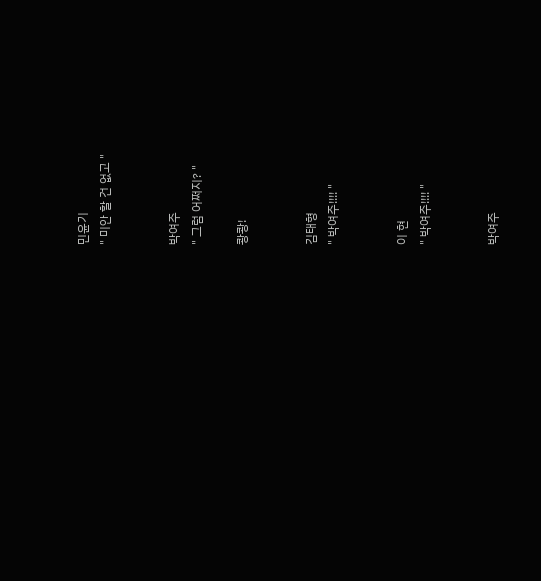민윤기
" 미안 할 건 없고 "


박여주
" 그럼 어쩌지? "

쾅쾅!


김태형
" 박여주!!!! "


이 현
" 박여주!!!! "


박여주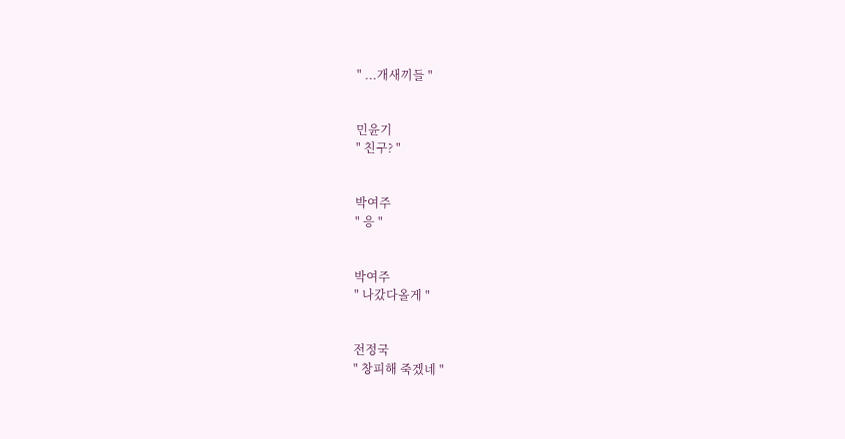" ...개새끼들 "


민윤기
" 친구? "


박여주
" 응 "


박여주
" 나갔다올게 "


전정국
" 창피해 죽겠네 "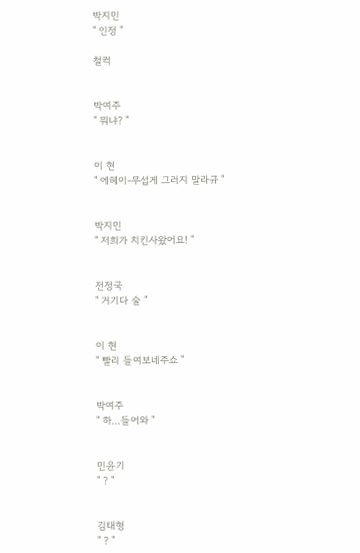박지민
" 인정 "

철컥


박여주
" 뭐냐? "


이 현
" 에헤이-무섭게 그러지 말라규 "


박지민
" 저희가 치킨사왔어요! "


전정국
" 거기다 술 "


이 현
" 빨리 들여보네주쇼 "


박여주
" 하...들어와 "


민윤기
" ? "


김태형
" ? "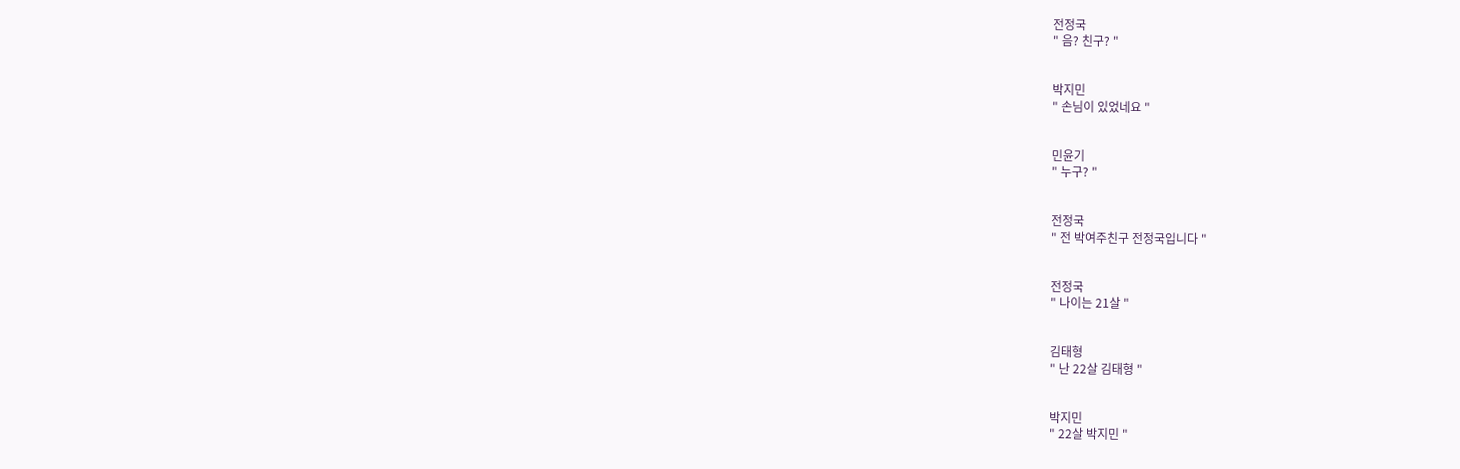전정국
" 음? 친구? "


박지민
" 손님이 있었네요 "


민윤기
" 누구? "


전정국
" 전 박여주친구 전정국입니다 "


전정국
" 나이는 21살 "


김태형
" 난 22살 김태형 "


박지민
" 22살 박지민 "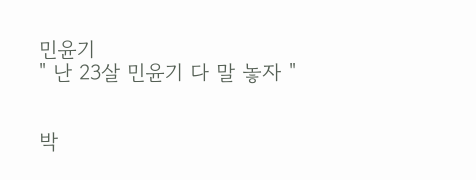민윤기
" 난 23살 민윤기 다 말 놓자 "


박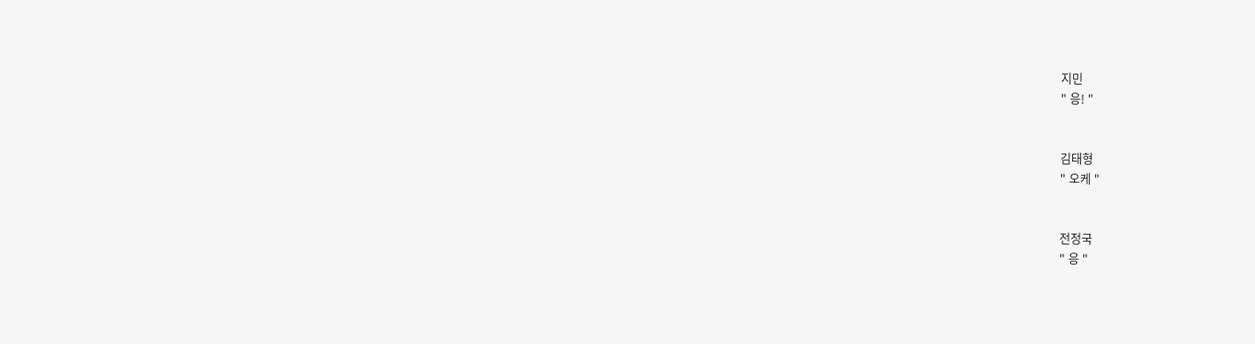지민
" 응! "


김태형
" 오케 "


전정국
" 응 "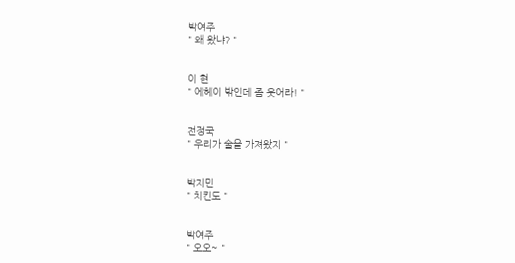박여주
" 왜 왔냐? "


이 현
" 에헤이 밖인데 좀 웃어라! "


전정국
" 우리가 술을 가져왔지 "


박지민
" 치킨도 "


박여주
" 오오~ "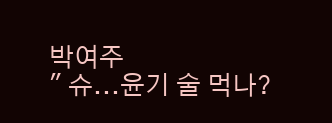박여주
" 슈...윤기 술 먹나?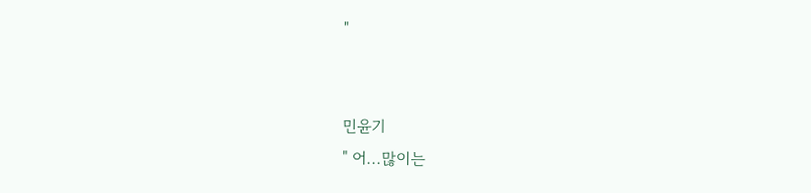"


민윤기
" 어...많이는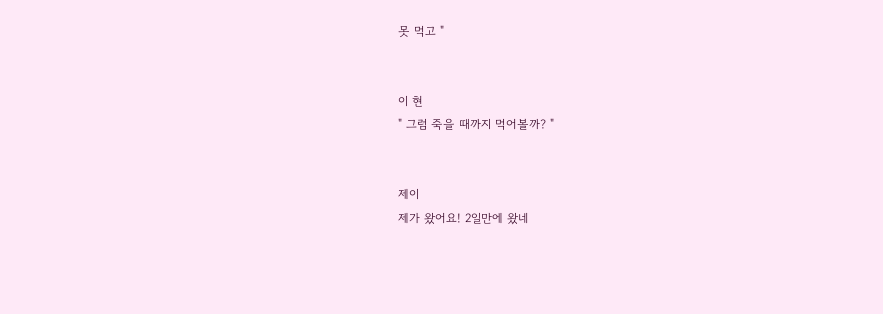못 먹고 "


이 현
" 그럼 죽을 때까지 먹어볼까? "


제이
제가 왔어요! 2일만에 왔네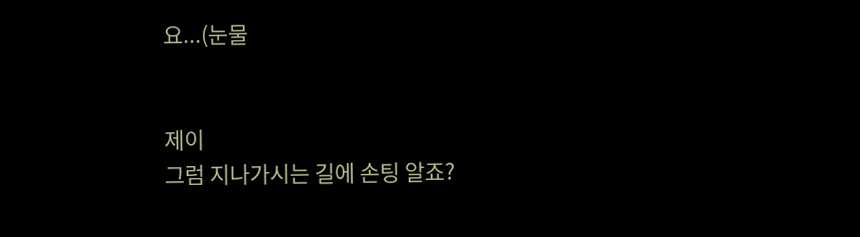요...(눈물


제이
그럼 지나가시는 길에 손팅 알죠?